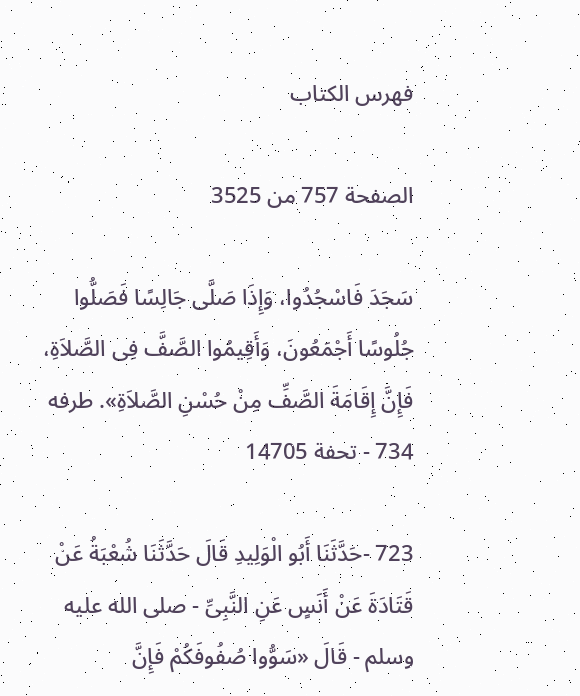فهرس الكتاب

الصفحة 757 من 3525

سَجَدَ فَاسْجُدُوا، وَإِذَا صَلَّى جَالِسًا فَصَلُّوا جُلُوسًا أَجْمَعُونَ، وَأَقِيمُوا الصَّفَّ فِى الصَّلاَةِ، فَإِنَّ إِقَامَةَ الصَّفِّ مِنْ حُسْنِ الصَّلاَةِ». طرفه 734 - تحفة 14705

723 -حَدَّثَنَا أَبُو الْوَلِيدِ قَالَ حَدَّثَنَا شُعْبَةُ عَنْ قَتَادَةَ عَنْ أَنَسٍ عَنِ النَّبِىِّ - صلى الله عليه وسلم - قَالَ «سَوُّوا صُفُوفَكُمْ فَإِنَّ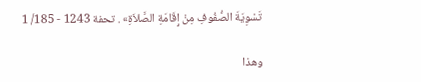تَسْوِيَةَ الصُّفُوفِ مِنْ إِقَامَةِ الصَّلاَةِ» . تحفة 1243 - 185/ 1

وهذا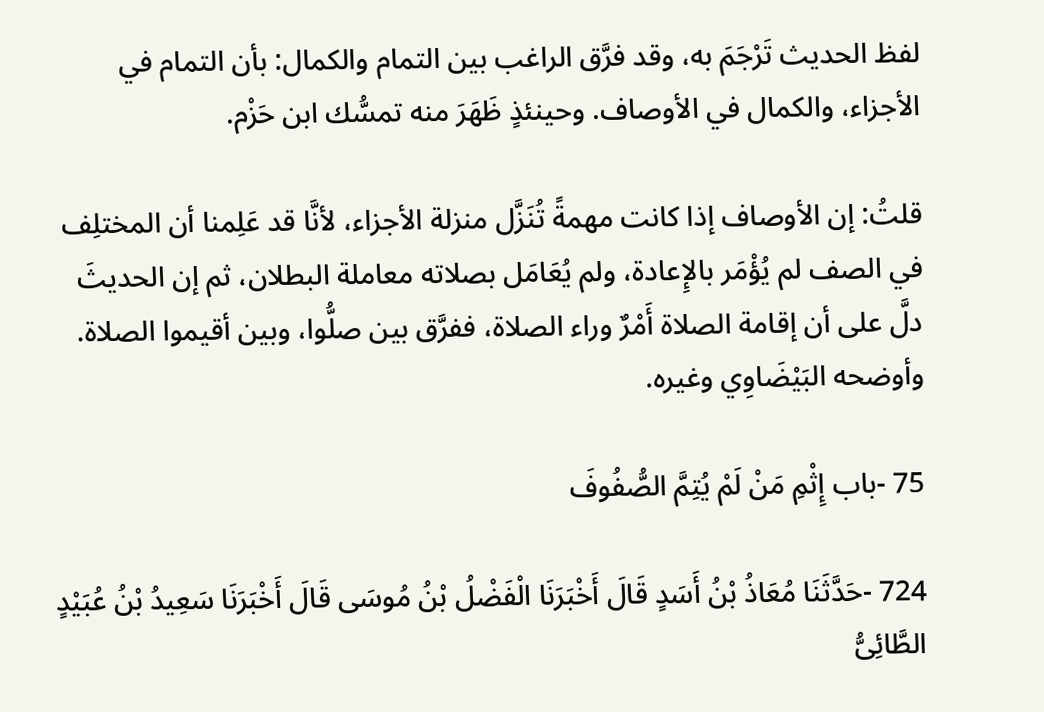لفظ الحديث تَرْجَمَ به، وقد فرَّق الراغب بين التمام والكمال: بأن التمام في الأجزاء، والكمال في الأوصاف. وحينئذٍ ظَهَرَ منه تمسُّك ابن حَزْم.

قلتُ: إن الأوصاف إذا كانت مهمةً تُنَزَّل منزلة الأجزاء، لأنَّا قد عَلِمنا أن المختلِف في الصف لم يُؤْمَر بالإِعادة، ولم يُعَامَل بصلاته معاملة البطلان، ثم إن الحديثَ دلَّ على أن إقامة الصلاة أَمْرٌ وراء الصلاة، ففرَّق بين صلُّوا، وبين أقيموا الصلاة. وأوضحه البَيْضَاوِي وغيره.

75 -باب إِثْمِ مَنْ لَمْ يُتِمَّ الصُّفُوفَ

724 -حَدَّثَنَا مُعَاذُ بْنُ أَسَدٍ قَالَ أَخْبَرَنَا الْفَضْلُ بْنُ مُوسَى قَالَ أَخْبَرَنَا سَعِيدُ بْنُ عُبَيْدٍ الطَّائِىُّ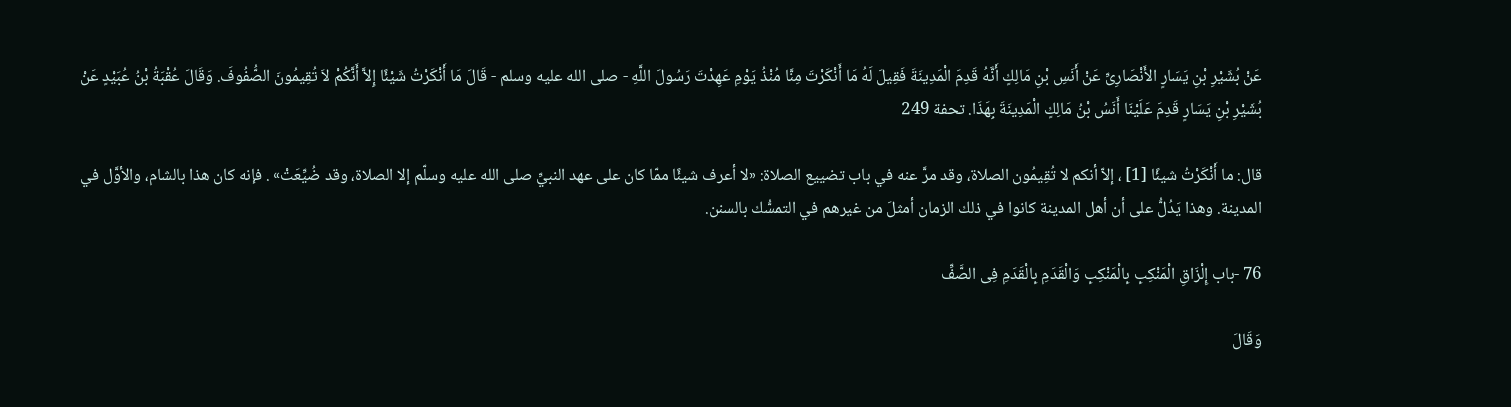عَنْ بُشَيْرِ بْنِ يَسَارٍ الأَنْصَارِىِّ عَنْ أَنَسِ بْنِ مَالِكٍ أَنَّهُ قَدِمَ الْمَدِينَةَ فَقِيلَ لَهُ مَا أَنْكَرْتَ مِنَّا مُنْذُ يَوْمِ عَهِدْتَ رَسُولَ اللَّهِ - صلى الله عليه وسلم - قَالَ مَا أَنْكَرْتُ شَيْئًا إِلاَّ أَنَّكُمْ لاَ تُقِيمُونَ الصُّفُوفَ. وَقَالَ عُقْبَةُ بْنُ عُبَيْدٍ عَنْ بُشَيْرِ بْنِ يَسَارٍ قَدِمَ عَلَيْنَا أَنَسُ بْنُ مَالِكٍ الْمَدِينَةَ بِهَذَا. تحفة 249

قال: ما أَنْكَرْتُ شيئًا [1] ، إلاّ أنكم لا تُقِيمُون الصلاة، وقد مرَّ عنه في باب تضييع الصلاة: «لا أعرف شيئًا ممّا كان على عهد النبيِّ صلى الله عليه وسلّم إلا الصلاة، وقد ضُيِّعَتْ» . فإنه كان هذا بالشام، والأوَّل في المدينة. وهذا يَدُلُّ على أن أهل المدينة كانوا في ذلك الزمان أمثلَ من غيرهم في التمسُّك بالسنن.

76 -باب إِلْزَاقِ الْمَنْكِبِ بِالْمَنْكِبِ وَالْقَدَمِ بِالْقَدَمِ فِى الصَّفِّ

وَقَالَ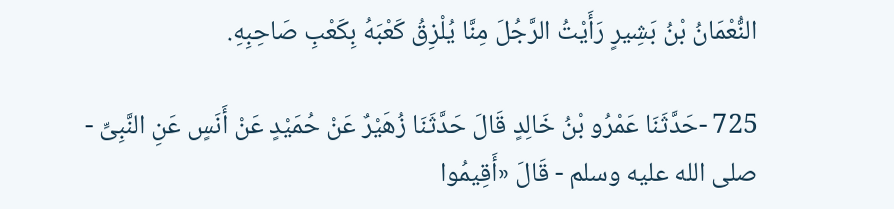النُّعْمَانُ بْنُ بَشِيرٍ رَأَيْتُ الرَّجُلَ مِنَّا يُلْزِقُ كَعْبَهُ بِكَعْبِ صَاحِبِهِ.

725 -حَدَّثَنَا عَمْرُو بْنُ خَالِدٍ قَالَ حَدَّثَنَا زُهَيْرٌ عَنْ حُمَيْدٍ عَنْ أَنَسٍ عَنِ النَّبِىِّ - صلى الله عليه وسلم - قَالَ «أَقِيمُوا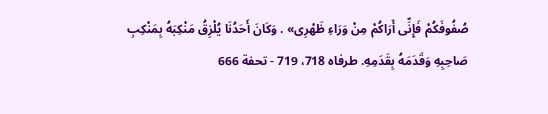صُفُوفَكُمْ فَإِنِّى أَرَاكُمْ مِنْ وَرَاءِ ظَهْرِى» . وَكَانَ أَحَدُنَا يُلْزِقُ مَنْكِبَهُ بِمَنْكِبِ صَاحِبِهِ وَقَدَمَهُ بِقَدَمِهِ. طرفاه 718، 719 - تحفة 666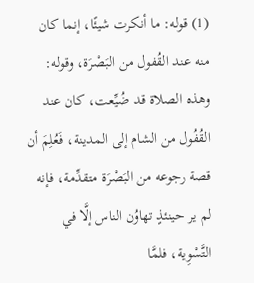(1) قوله: ما أنكرت شيئًا، إنما كان منه عند القُفول من البَصْرَة، وقوله: وهذه الصلاة قد ضُيِّعت، كان عند القُفُول من الشام إلى المدينة، فَعُلِمَ أن قصة رجوعه من البَصْرَة متقدِّمة، فإنه لم ير حينئذٍ تهاوُن الناس إلَّا في التَّسْوِية، فلمَّا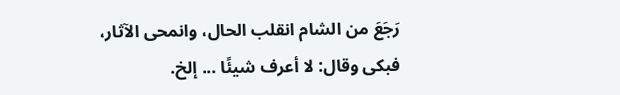رَجَعَ من الشام انقلب الحال، وانمحى الآثار، فبكى وقال: لا أعرف شيئًا ... إلخ.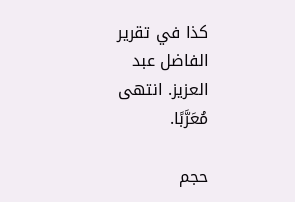كذا في تقرير الفاضل عبد العزيز. انتهى مُعَرَّبًا.

حجم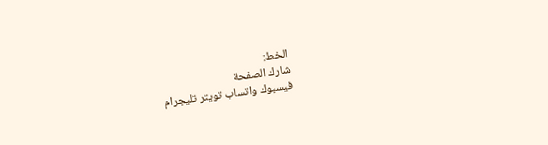الخط:
شارك الصفحة
فيسبوك واتساب تويتر تليجرام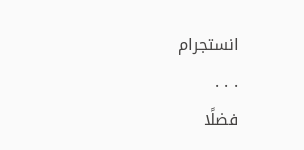انستجرام
. . .
فضلًا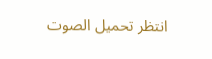انتظر تحميل الصوت